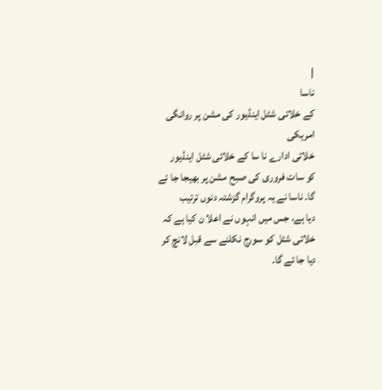|
ناسا
کے خلائی شٹل اینڈیور کی مشن پر روانگی
امریکی
خلائی ادارے نا سا کے خلائی شٹل اینڈیور
کو سات فروری کی صبح مشن پر بھیجا جا ئے
گا۔ ناسا نے یہ پروگرام گزشتہ دنوں ترتیب
دیا ہے، جس میں انہوں نے اعلا ن کیا ہے کہ
خلائی شٹل کو سورج نکلنے سے قبل لانچ کر
دیا جا ئے گا۔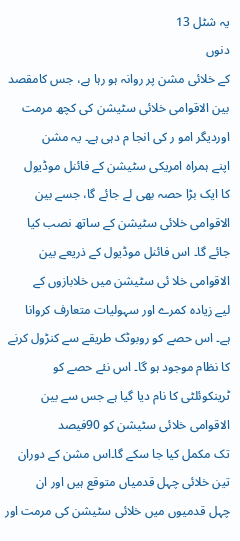یہ شٹل 13
دنوں
کے خلائی مشن پر روانہ ہو رہا ہے، جس کامقصد
بین الاقوامی خلائی سٹیشن کی کچھ مرمت
اوردیگر امو ر کی انجا م دہی ہے۔ یہ مشن
اپنے ہمراہ امریکی سٹیشن کے فائنل موڈیول
کا ایک بڑا حصہ بھی لے جائے گا، جسے بین
الاقوامی خلائی سٹیشن کے ساتھ نصب کیا
جائے گا۔ اس فائنل موڈیول کے ذریعے بین
الاقوامی خلا ئی سٹیشن میں خلابازوں کے
لیے زیادہ کمرے اور سہولیات متعارف کروانا
ہے۔ اس حصے کو روبوٹک طریقے سے کنڑول کرنے
کا نظام موجود ہو گا۔ اس نئے حصے کو
ٹرینکوئلٹی کا نام دیا گیا ہے جس سے بین
الاقوامی خلائی سٹیشن کو 90فیصد
تک مکمل کیا جا سکے گا۔اس مشن کے دوران
تین خلائی چہل قدمیاں متوقع ہیں اور ان
چہل قدمیوں میں خلائی سٹیشن کی مرمت اور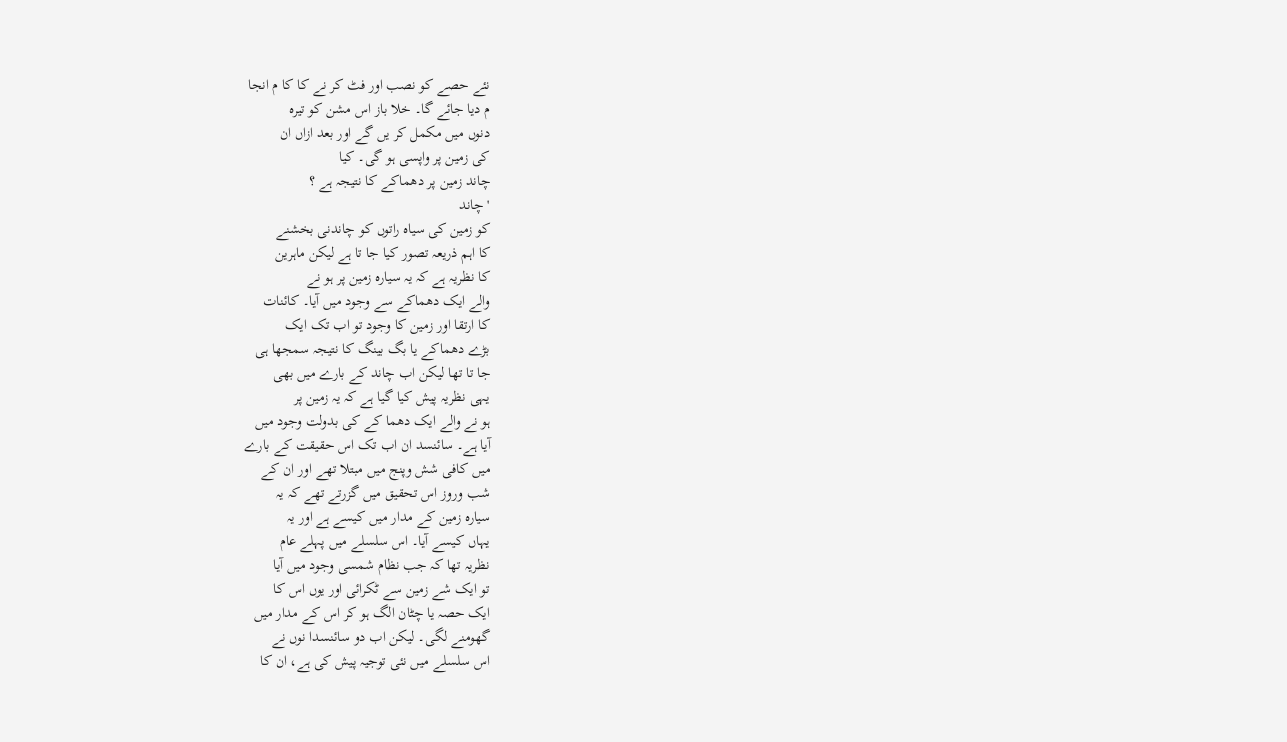نئے حصے کو نصب اور فٹ کر نے کا کا م انجا
م دیا جائے گا۔ خلا باز اس مشن کو تیرہ
دنوں میں مکمل کر یں گے اور بعد ازاں ان
کی زمین پر واپسی ہو گی۔ کیا
چاند زمین پر دھماکے کا نتیجہ ہے ؟
'چاند
کو زمین کی سیاہ راتوں کو چاندنی بخشنے
کا اہم ذریعہ تصور کیا جا تا ہے لیکن ماہرین
کا نظریہ ہے کہ یہ سیارہ زمین پر ہو نے
والے ایک دھماکے سے وجود میں آیا۔ کائنات
کا ارتقا اور زمین کا وجود تو اب تک ایک
بڑے دھماکے یا بگ بینگ کا نتیجہ سمجھا ہی
جا تا تھا لیکن اب چاند کے بارے میں بھی
یہی نظریہ پیش کیا گیا ہے کہ یہ زمین پر
ہو نے والے ایک دھما کے کی بدولت وجود میں
آیا ہے۔ سائنسد ان اب تک اس حقیقت کے بارے
میں کافی شش وپنج میں مبتلا تھے اور ان کے
شب وروز اس تحقیق میں گزرتے تھے کہ یہ
سیارہ زمین کے مدار میں کیسے ہے اور یہ
یہاں کیسے آیا۔ اس سلسلے میں پہلے عام
نظریہ تھا کہ جب نظام شمسی وجود میں آیا
تو ایک شے زمین سے ٹکرائی اور یوں اس کا
ایک حصہ یا چٹان الگ ہو کر اس کے مدار میں
گھومنے لگی۔ لیکن اب دو سائنسدا نوں نے
اس سلسلے میں نئی توجیہ پیش کی ہے، ان کا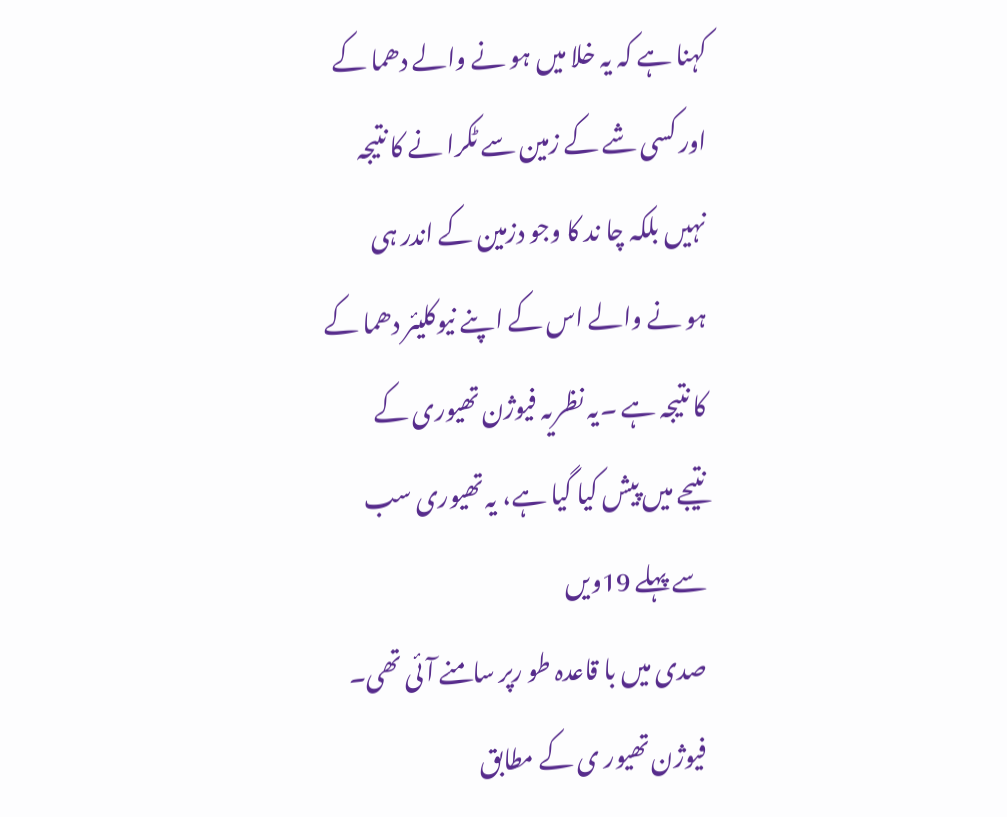کہنا ہے کہ یہ خلا میں ہو نے والے دھما کے
اور کسی شے کے زمین سے ٹکرا نے کا نتیجہ
نہیں بلکہ چا ند کا وجو دزمین کے اندر ہی
ہو نے والے اس کے اپنے نیوکلیئر دھما کے
کا نتیجہ ہے ۔یہ نظریہ فیوژن تھیوری کے
نتیجے میں پیش کیا گیا ہے، یہ تھیوری سب
سے پہلے 19ویں
صدی میں با قاعدہ طو رپر سامنے آئی تھی۔
فیوژن تھیور ی کے مطابق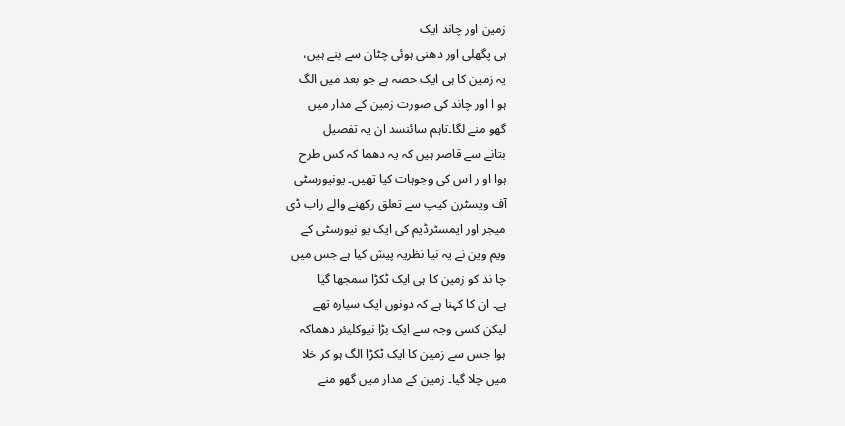زمین اور چاند ایک
ہی پگھلی اور دھنی ہوئی چٹان سے بنے ہیں،
یہ زمین کا ہی ایک حصہ ہے جو بعد میں الگ
ہو ا اور چاند کی صورت زمین کے مدار میں
گھو منے لگا۔تاہم سائنسد ان یہ تفصیل
بتانے سے قاصر ہیں کہ یہ دھما کہ کس طرح
ہوا او ر اس کی وجوہات کیا تھیں۔ یونیورسٹی
آف ویسٹرن کیپ سے تعلق رکھنے والے راب ڈی
میجر اور ایمسٹرڈیم کی ایک یو نیورسٹی کے
ویم وین نے یہ نیا نظریہ پیش کیا ہے جس میں
چا ند کو زمین کا ہی ایک ٹکڑا سمجھا گیا
ہے۔ ان کا کہنا ہے کہ دونوں ایک سیارہ تھے
لیکن کسی وجہ سے ایک بڑا نیوکلیئر دھماکہ
ہوا جس سے زمین کا ایک ٹکڑا الگ ہو کر خلا
میں چلا گیا۔ زمین کے مدار میں گھو منے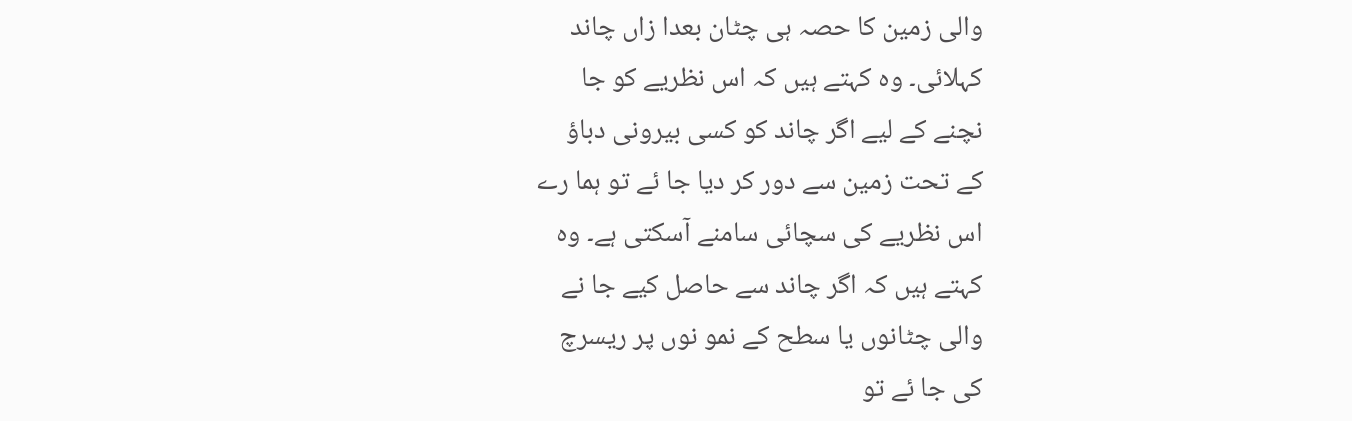والی زمین کا حصہ ہی چٹان بعدا زاں چاند
کہلائی۔ وہ کہتے ہیں کہ اس نظریے کو جا
نچنے کے لیے اگر چاند کو کسی بیرونی دباؤ
کے تحت زمین سے دور کر دیا جا ئے تو ہما رے
اس نظریے کی سچائی سامنے آسکتی ہے۔ وہ
کہتے ہیں کہ اگر چاند سے حاصل کیے جا نے
والی چٹانوں یا سطح کے نمو نوں پر ریسرچ
کی جا ئے تو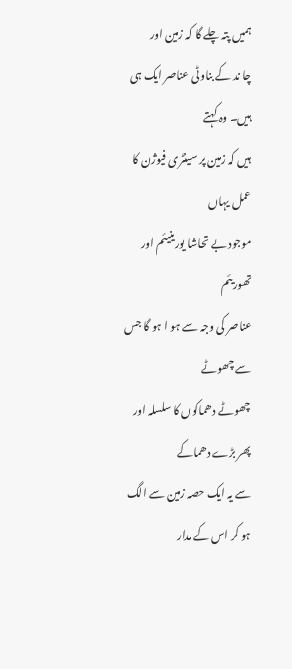ہمیں پتہ چلے گا کہ زمین اور
چا ند کے بناوٹی عناصر ایک ہی ہیں۔ وہ کہتے
ہیں کہ زمین پر سینٹری فیوژن کا عمل یہاں
موجود بے تحاشا یورینیئم اور تھوریئم
عناصر کی وجہ سے ہو ا ہو گا جس سے چھوٹے
چھوٹے دھماکوں کا سلسلہ اور پھر بڑے دھماکے
سے یہ ایک حصہ زمین سے الگ ہو کر اس کے مدار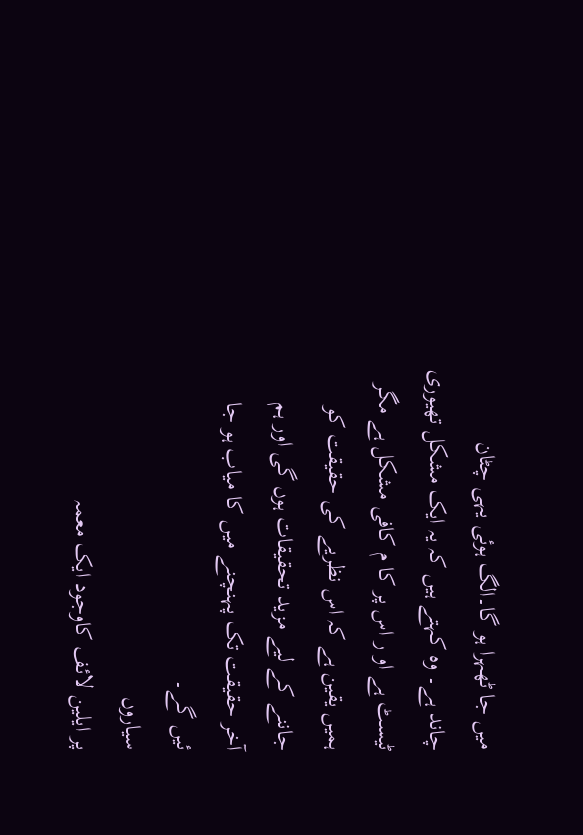میں جا ٹھہرا ہو گا۔الگ ہوئی یہی چٹان
چاند ہے۔ وہ کہتے ہیں کہ یہ ایک مشکل تھیوری
ٹیسٹ ہے او ر اس پر کا م کافی مشکل ہے مگر
ہمیں یقین ہے کہ اس نظریے کی حقیقت کو
جاننے کے لیے مزید تحقیقات ہوں گی اور ہم
آخر حقیقت تک پہنچنے میں کا میاب ہو جا
ئیں گے۔
سیاروں
پر ایلین لائف کاوجود ایک معمہ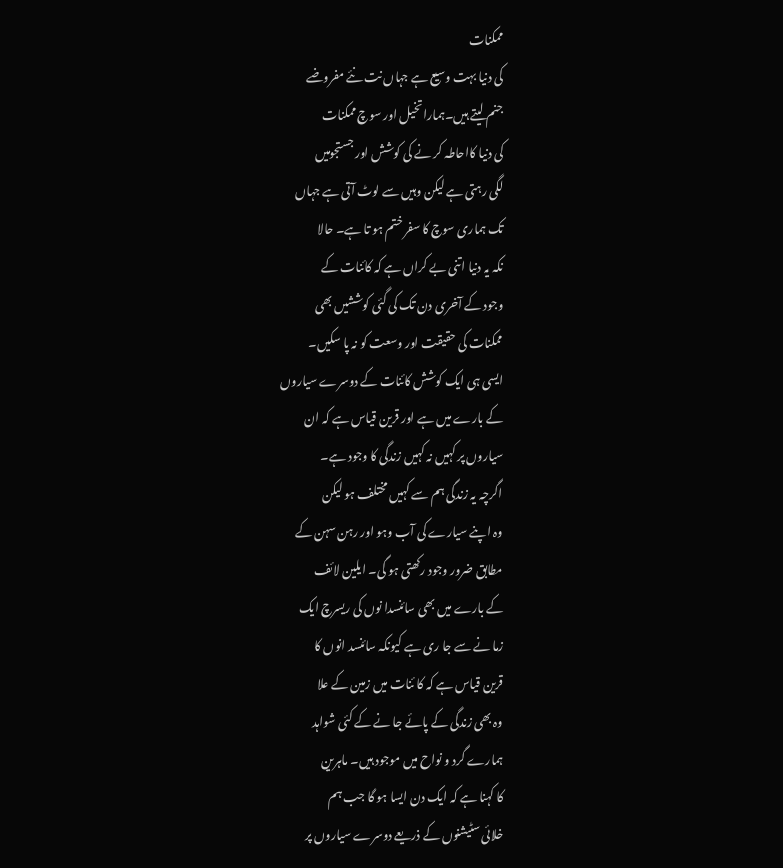ممکنات
کی دنیا بہت وسیع ہے جہاں نت نئے مفروضے
جنم لیتے ہیں۔ہماراتخیل اور سوچ ممکنات
کی دنیا کااحاطہ کر نے کی کوشش اور جستجومیں
لگی رہتی ہے لیکن وہیں سے لوٹ آتی ہے جہاں
تک ہماری سوچ کا سفر ختم ہو تا ہے۔ حالا
نکہ یہ دنیا اتنی بے کراں ہے کہ کائنات کے
وجود کے آخری دن تک کی گئی کوششیں بھی
ممکنات کی حقیقت اور وسعت کو نہ پا سکیں۔
ایسی ہی ایک کوشش کائنات کے دوسرے سیاروں
کے بارے میں ہے اور قرین قیاس ہے کہ ان
سیاروں پر کہیں نہ کہیں زندگی کا وجود ہے۔
اگرچہ یہ زندگی ہم سے کہیں مختلف ہو لیکن
وہ اپنے سیارے کی آب وہو اور رہن سہن کے
مطابق ضرور وجود رکھتی ہو گی۔ ایلین لائف
کے بارے میں بھی سائنسدا نوں کی ریسرچ ایک
زما نے سے جا ری ہے کیونکہ سائنسد انوں کا
قرین قیاس ہے کہ کا ئنات میں زمین کے علا
وہ بھی زندگی کے پائے جا نے کے کئی شواہد
ہمارے گرد و نواح میں موجود ہیں۔ ماہرین
کا کہنا ہے کہ ایک دن ایسا ہو گا جب ہم
خلائی سٹیشنوں کے ذریعے دوسرے سیاروں پر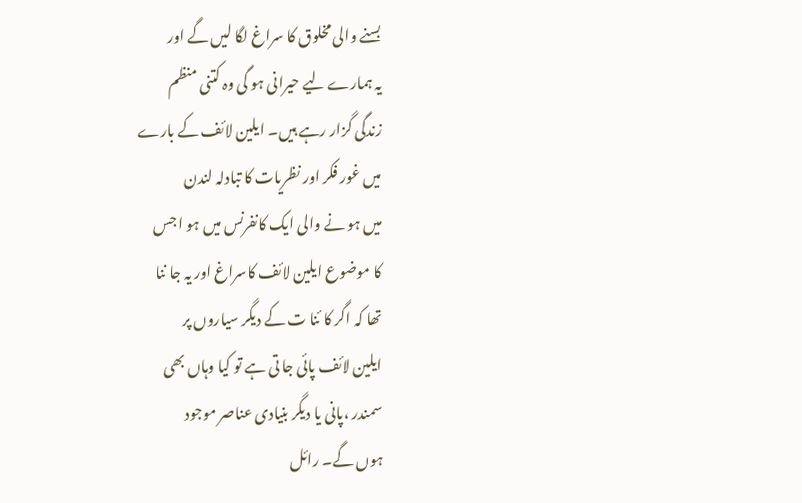بسنے والی مخلوق کا سراغ لگا لیں گے اور
یہ ہمارے لیے حیرانی ہو گی وہ کتنی منظم
زندگی گزار رہے ہیں۔ ایلین لائف کے بارے
میں غور فکر اور نظریات کا تبادلہ لندن
میں ہو نے والی ایک کانفرنس میں ہو ا جس
کا موضوع ایلین لائف کاسراغ اور یہ جا ننا
تھا کہ اگر کا ئنا ت کے دیگر سیاروں پر
ایلین لائف پائی جا تی ہے تو کیا وہاں بھی
سمندر ،پانی یا دیگر بنیادی عناصر موجود
ہوں گے۔ رائل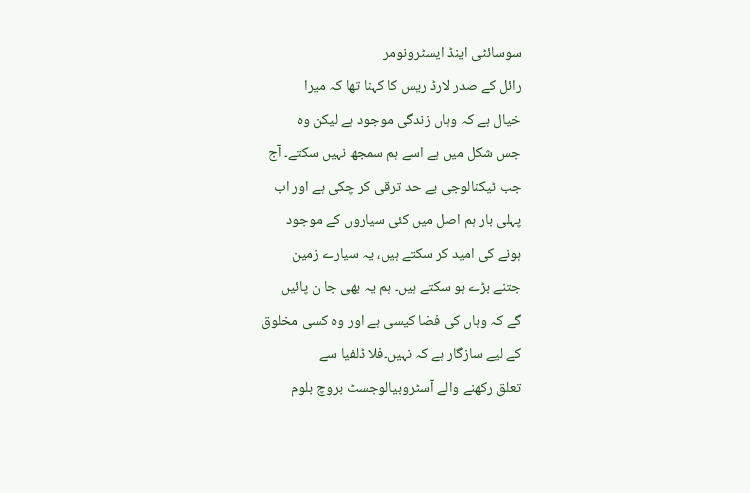سوسائٹی اینڈ ایسٹرونومر
رائل کے صدر لارڈ ریس کا کہنا تھا کہ میرا
خیال ہے کہ وہاں زندگی موجود ہے لیکن وہ
جس شکل میں ہے اسے ہم سمجھ نہیں سکتے۔ آج
جب ٹیکنالوجی بے حد ترقی کر چکی ہے اور اب
پہلی بار ہم اصل میں کئی سیاروں کے موجود
ہونے کی امید کر سکتے ہیں، یہ سیارے زمین
جتنے بڑے ہو سکتے ہیں۔ ہم یہ بھی جا ن پائیں
گے کہ وہاں کی فضا کیسی ہے اور وہ کسی مخلوق
کے لیے سازگار ہے کہ نہیں۔فلا ڈلفیا سے
تعلق رکھنے والے آسٹروبیالوجسٹ بروچ بلوم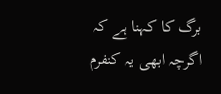برگ کا کہنا ہے کہ اگرچہ ابھی یہ کنفرم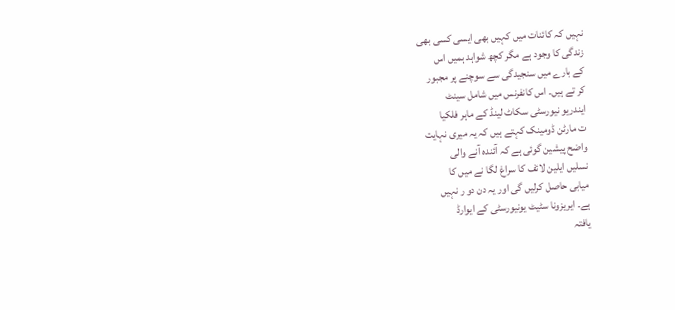نہیں کہ کائنات میں کہیں بھی ایسی کسی بھی
زندگی کا وجود ہے مگر کچھ شواہد ہمیں اس
کے بارے میں سنجیدگی سے سوچنے پر مجبور
کر تے ہیں۔ اس کانفرنس میں شامل سینٹ
ایندریو نیورسٹی سکاٹ لینڈ کے ماہر فلکیا
ت مارٹن ڈومینک کہتے ہیں کہ یہ میری نہایت
واضح پیشین گوئی ہے کہ آئندہ آنے والی
نسلیں ایلین لائف کا سراغ لگا نے میں کا
میابی حاصل کرلیں گی اور یہ دن دو ر نہیں
ہے۔ ایریزونا سٹیٹ یونیورسٹی کے ایوارڈ
یافتہ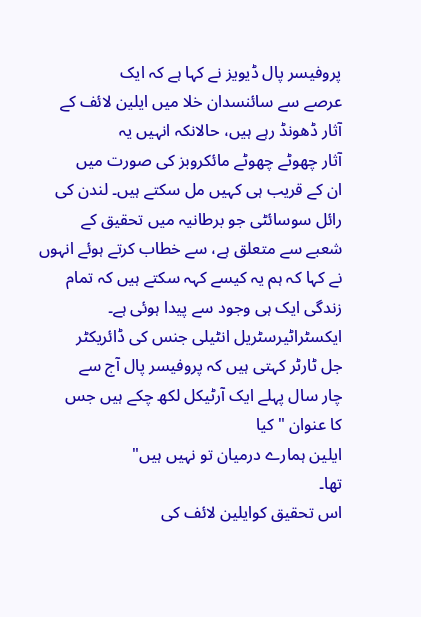پروفیسر پال ڈیویز نے کہا ہے کہ ایک
عرصے سے سائنسدان خلا میں ایلین لائف کے
آثار ڈھونڈ رہے ہیں، حالانکہ انہیں یہ
آثار چھوٹے چھوٹے مائکروبز کی صورت میں
ان کے قریب ہی کہیں مل سکتے ہیں۔ لندن کی
رائل سوسائٹی جو برطانیہ میں تحقیق کے
شعبے سے متعلق ہے، سے خطاب کرتے ہوئے انہوں
نے کہا کہ ہم یہ کیسے کہہ سکتے ہیں کہ تمام
زندگی ایک ہی وجود سے پیدا ہوئی ہے۔
ایکسٹراٹیرسٹریل انٹیلی جنس کی ڈائریکٹر
جل ٹارٹر کہتی ہیں کہ پروفیسر پال آج سے
چار سال پہلے ایک آرٹیکل لکھ چکے ہیں جس
کا عنوان "کیا
ایلین ہمارے درمیان تو نہیں ہیں"
تھا۔
اس تحقیق کوایلین لائف کی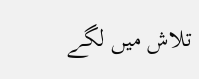تلاش میں لگے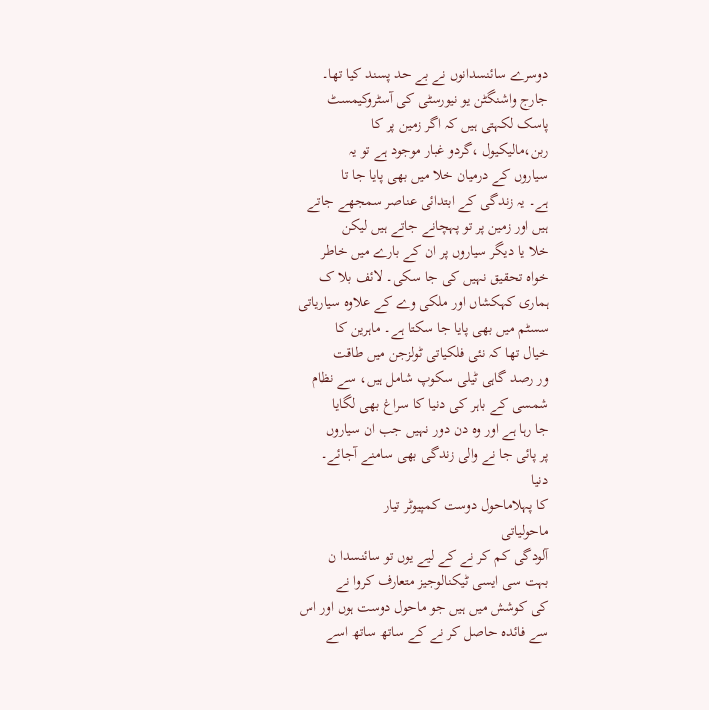دوسرے سائنسدانوں نے بے حد پسند کیا تھا۔
جارج واشنگٹن یو نیورسٹی کی آسٹروکیمسٹ
پاسک لکہتی ہیں کہ اگر زمین پر کا
ربن،مالیکیول ،گردو غبار موجود ہے تو یہ
سیاروں کے درمیان خلا میں بھی پایا جا تا
ہے۔ یہ زندگی کے ابتدائی عناصر سمجھے جاتے
ہیں اور زمین پر تو پہچانے جاتے ہیں لیکن
خلا یا دیگر سیاروں پر ان کے بارے میں خاطر
خواہ تحقیق نہیں کی جا سکی۔ لائف بلا ک
ہماری کہکشاں اور ملکی وے کے علاوہ سیاریاتی
سسٹم میں بھی پایا جا سکتا ہے۔ ماہرین کا
خیال تھا کہ نئی فلکیاتی ٹولزجن میں طاقت
ور رصد گاہی ٹیلی سکوپ شامل ہیں، سے نظام
شمسی کے باہر کی دنیا کا سراغ بھی لگایا
جا رہا ہے اور وہ دن دور نہیں جب ان سیاروں
پر پائی جا نے والی زندگی بھی سامنے آجائے۔
دنیا
کا پہلاماحول دوست کمپیوٹر تیار
ماحولیاتی
آلودگی کم کر نے کے لیے یوں تو سائنسدا ن
بہت سی ایسی ٹیکنالوجیز متعارف کروا نے
کی کوشش میں ہیں جو ماحول دوست ہوں اور اس
سے فائدہ حاصل کر نے کے ساتھ ساتھ اسے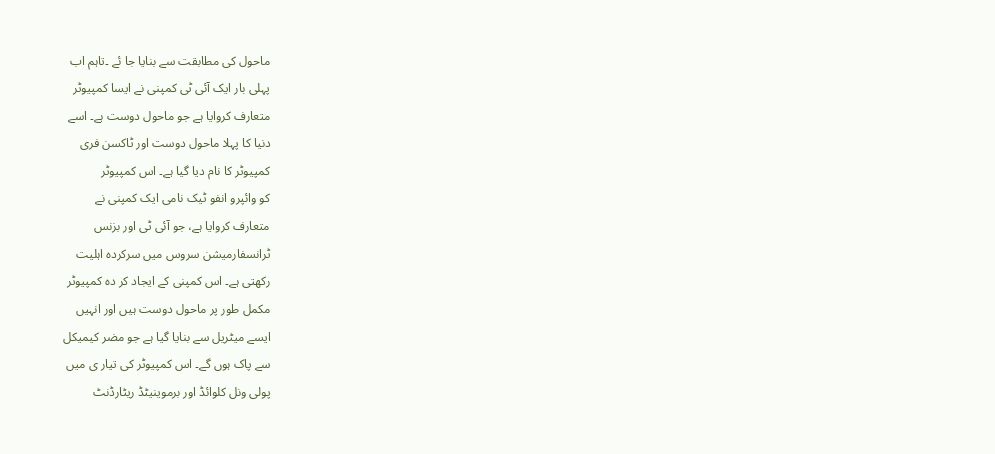ماحول کی مطابقت سے بنایا جا ئے ۔تاہم اب
پہلی بار ایک آئی ٹی کمپنی نے ایسا کمپیوٹر
متعارف کروایا ہے جو ماحول دوست ہے۔ اسے
دنیا کا پہلا ماحول دوست اور ٹاکسن فری
کمپیوٹر کا نام دیا گیا ہے۔ اس کمپیوٹر
کو وائپرو انفو ٹیک نامی ایک کمپنی نے
متعارف کروایا ہے، جو آئی ٹی اور بزنس
ٹرانسفارمیشن سروس میں سرکردہ اہلیت
رکھتی ہے۔ اس کمپنی کے ایجاد کر دہ کمپیوٹر
مکمل طور پر ماحول دوست ہیں اور انہیں
ایسے میٹریل سے بنایا گیا ہے جو مضر کیمیکل
سے پاک ہوں گے۔ اس کمپیوٹر کی تیار ی میں
پولی ونل کلوائڈ اور برموینیٹڈ ریٹارڈنٹ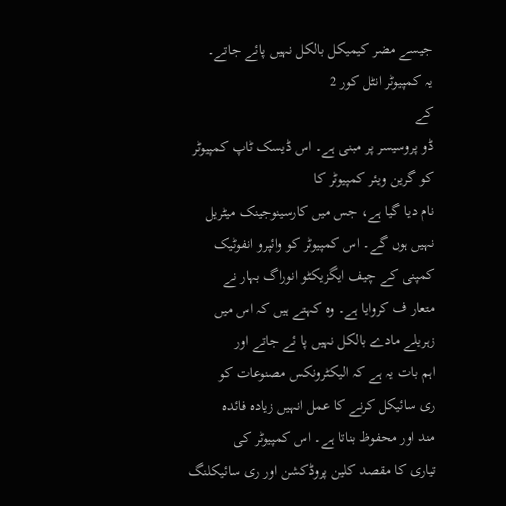جیسے مضر کیمیکل بالکل نہیں پائے جاتے۔
یہ کمپیوٹر انٹل کور 2
کے
ڈو پروسیسر پر مبنی ہے۔ اس ڈیسک ٹاپ کمپیوٹر
کو گرین ویئر کمپیوٹر کا
نام دیا گیا ہے، جس میں کارسینوجینک میٹریل
نہیں ہوں گے۔ اس کمپیوٹر کو وائپرو انفوٹیک
کمپنی کے چیف ایگزیکٹو انوراگ بہار نے
متعار ف کروایا ہے۔ وہ کہتے ہیں کہ اس میں
زہریلے مادے بالکل نہیں پا ئے جاتے اور
اہم بات یہ ہے کہ الیکٹرونکس مصنوعات کو
ری سائیکل کرنے کا عمل انہیں زیادہ فائدہ
مند اور محفوظ بناتا ہے۔ اس کمپیوٹر کی
تیاری کا مقصد کلین پروڈکشن اور ری سائیکلنگ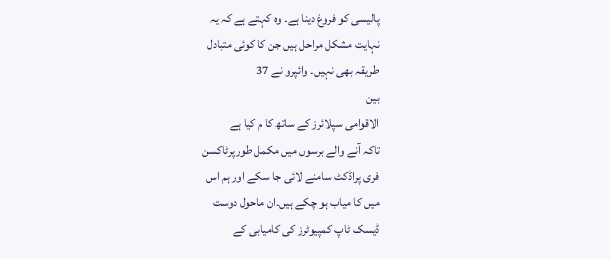پالیسی کو فروغ دینا ہے۔ وہ کہتے ہے کہ یہ
نہایت مشکل مراحل ہیں جن کا کوئی متبادل
طریقہ بھی نہیں۔ وائپرو نے 37
بین
الاقوامی سپلائرز کے ساتھ کا م کیا ہے
تاکہ آنے والے برسوں میں مکمل طورپرٹاکسن
فری پراڈکٹ سامنے لائی جا سکے اور ہم اس
میں کا میاب ہو چکے ہیں۔ان ماحول دوست
ڈیسک ٹاپ کمپیوٹرز کی کامیابی کے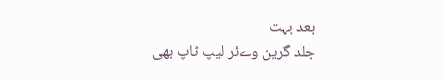بعد بہت
جلد گرین وےئر لیپ ٹاپ بھی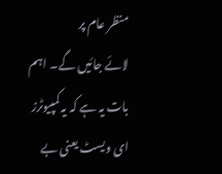منظر عام پر
لائے جائیں گے۔ اہم بات یہ ہے کہ یہ کمپیوٹرز
ای ویسٹ یعنی بے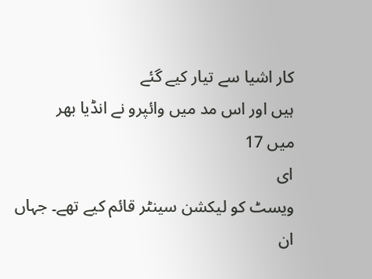کار اشیا سے تیار کیے گئے
ہیں اور اس مد میں وائپرو نے انڈیا بھر
میں 17
ای
ویسٹ کو لیکشن سینٹر قائم کیے تھے۔ جہاں
ان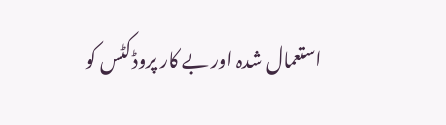استعمال شدہ اور بے کار پروڈکٹس کو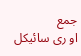جمع
او ری سائیکل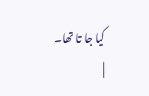کیا جا تا تھا۔
|